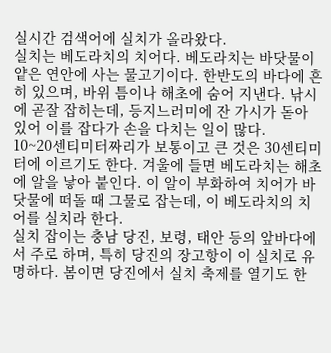실시간 검색어에 실치가 올라왔다.
실치는 베도라치의 치어다. 베도라치는 바닷물이 얕은 연안에 사는 물고기이다. 한반도의 바다에 흔히 있으며, 바위 틈이나 해초에 숨어 지낸다. 낚시에 곧잘 잡히는데, 등지느러미에 잔 가시가 돋아 있어 이를 잡다가 손을 다치는 일이 많다.
10~20센티미터짜리가 보통이고 큰 것은 30센티미터에 이르기도 한다. 겨울에 들면 베도라치는 해초에 알을 낳아 붙인다. 이 알이 부화하여 치어가 바닷물에 떠돌 때 그물로 잡는데, 이 베도라치의 치어를 실치라 한다.
실치 잡이는 충남 당진, 보령, 태안 등의 앞바다에서 주로 하며, 특히 당진의 장고항이 이 실치로 유명하다. 봄이면 당진에서 실치 축제를 열기도 한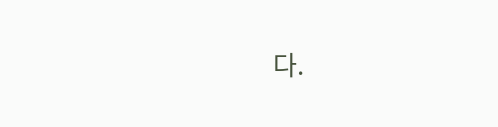다.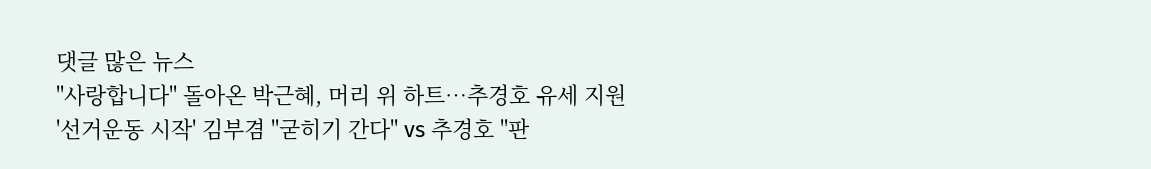댓글 많은 뉴스
"사랑합니다" 돌아온 박근혜, 머리 위 하트…추경호 유세 지원
'선거운동 시작' 김부겸 "굳히기 간다" vs 추경호 "판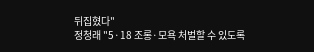뒤집혔다"
정청래 "5·18 조롱·모욕 처벌할 수 있도록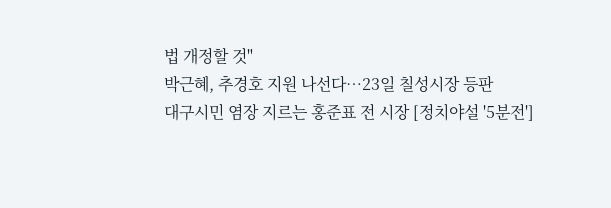법 개정할 것"
박근혜, 추경호 지원 나선다…23일 칠성시장 등판
대구시민 염장 지르는 홍준표 전 시장 [정치야설 '5분전']